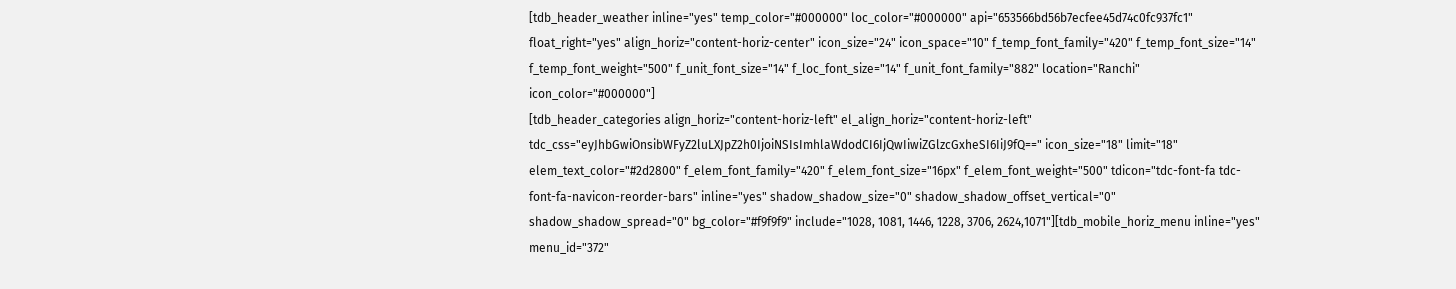[tdb_header_weather inline="yes" temp_color="#000000" loc_color="#000000" api="653566bd56b7ecfee45d74c0fc937fc1" float_right="yes" align_horiz="content-horiz-center" icon_size="24" icon_space="10" f_temp_font_family="420" f_temp_font_size="14" f_temp_font_weight="500" f_unit_font_size="14" f_loc_font_size="14" f_unit_font_family="882" location="Ranchi" icon_color="#000000"]
[tdb_header_categories align_horiz="content-horiz-left" el_align_horiz="content-horiz-left" tdc_css="eyJhbGwiOnsibWFyZ2luLXJpZ2h0IjoiNSIsImhlaWdodCI6IjQwIiwiZGlzcGxheSI6IiJ9fQ==" icon_size="18" limit="18" elem_text_color="#2d2800" f_elem_font_family="420" f_elem_font_size="16px" f_elem_font_weight="500" tdicon="tdc-font-fa tdc-font-fa-navicon-reorder-bars" inline="yes" shadow_shadow_size="0" shadow_shadow_offset_vertical="0" shadow_shadow_spread="0" bg_color="#f9f9f9" include="1028, 1081, 1446, 1228, 3706, 2624,1071"][tdb_mobile_horiz_menu inline="yes" menu_id="372"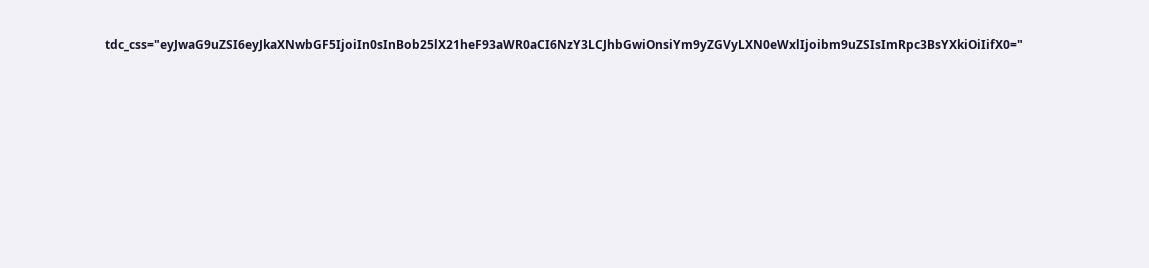tdc_css="eyJwaG9uZSI6eyJkaXNwbGF5IjoiIn0sInBob25lX21heF93aWR0aCI6NzY3LCJhbGwiOnsiYm9yZGVyLXN0eWxlIjoibm9uZSIsImRpc3BsYXkiOiIifX0="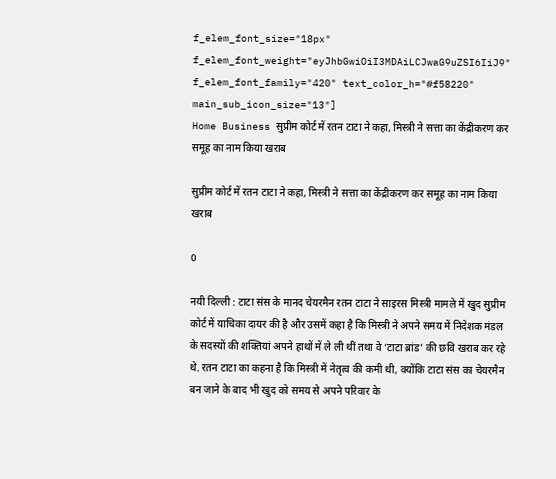f_elem_font_size="18px" f_elem_font_weight="eyJhbGwiOiI3MDAiLCJwaG9uZSI6IiJ9" f_elem_font_family="420" text_color_h="#f58220" main_sub_icon_size="13"]
Home Business सुप्रीम कोर्ट में रतन टाटा ने कहा, मिस्त्री ने सत्ता का केंद्रीकरण कर समूह का नाम किया खराब

सुप्रीम कोर्ट में रतन टाटा ने कहा, मिस्त्री ने सत्ता का केंद्रीकरण कर समूह का नाम किया खराब

0

नयी दिल्ली : टाटा संस के मानद चेयरमैन रतन टाटा ने साइरस मिस्त्री मामले में खुद सुप्रीम कोर्ट में याचिका दायर की है और उसमें कहा है कि मिस्त्री ने अपने समय में निदेशक मंडल के सदस्यों की शक्तियां अपने हाथों में ले ली थीं तथा वे ‘टाटा ब्रांड’ की छवि खराब कर रहे थे. रतन टाटा का कहना है कि मिस्त्री में नेतृत्व की कमी थी, क्योंकि टाटा संस का चेयरमैन बन जाने के बाद भी खुद को समय से अपने परिवार के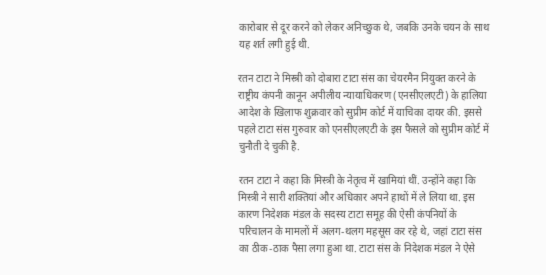कारोबार से दूर करने को लेकर अनिच्छुक थे, जबकि उनके चयन के साथ यह शर्त लगी हुई थी.

रतन टाटा ने मिस्त्री को दोबारा टाटा संस का चेयरमैन नियुक्त करने के राष्ट्रीय कंपनी कानून अपीलीय न्यायाधिकरण (एनसीएलएटी) के हालिया आदेश के खिलाफ शुक्रवार को सुप्रीम कोर्ट में याचिका दायर की. इससे पहले टाटा संस गुरुवार को एनसीएलएटी के इस फैसले को सुप्रीम कोर्ट में चुनौती दे चुकी है.

रतन टाटा ने कहा कि मिस्त्री के नेतृत्व में खामियां थीं. उन्होंने कहा कि मिस्त्री ने सारी शक्तियां और अधिकार अपने हाथों में ले लिया था. इस कारण निदेशक मंडल के सदस्य टाटा समूह की ऐसी कंपनियों के परिचालन के मामलों में अलग-थलग महसूस कर रहे थे, जहां टाटा संस का ठीक-ठाक पैसा लगा हुआ था. टाटा संस के निदेशक मंडल ने ऐसे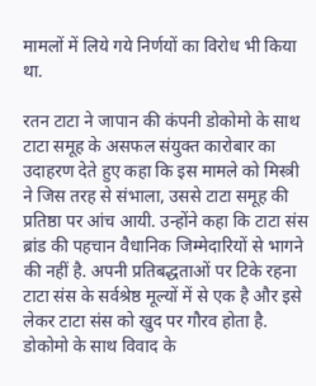मामलों में लिये गये निर्णयों का विरोध भी किया था.

रतन टाटा ने जापान की कंपनी डोकोमो के साथ टाटा समूह के असफल संयुक्त कारोबार का उदाहरण देते हुए कहा कि इस मामले को मिस्त्री ने जिस तरह से संभाला, उससे टाटा समूह की प्रतिष्ठा पर आंच आयी. उन्होंने कहा कि टाटा संस ब्रांड की पहचान वैधानिक जिम्मेदारियों से भागने की नहीं है. अपनी प्रतिबद्धताओं पर टिके रहना टाटा संस के सर्वश्रेष्ठ मूल्यों में से एक है और इसे लेकर टाटा संस को खुद पर गौरव होता है. डोकोमो के साथ विवाद के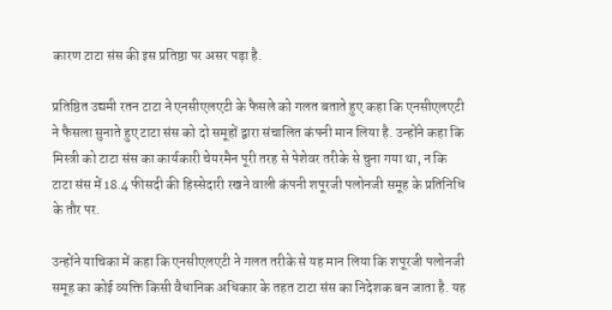कारण टाटा संस की इस प्रतिष्ठा पर असर पड़ा है.

प्रतिष्ठित उद्यमी रतन टाटा ने एनसीएलएटी के फैसले को गलत बताते हुए कहा कि एनसीएलएटी ने फैसला सुनाते हुए टाटा संस को दो समूहों द्वारा संचालित कंपनी मान लिया है. उन्होंने कहा कि मिस्त्री को टाटा संस का कार्यकारी चेयरमैन पूरी तरह से पेशेवर तरीके से चुना गया था, न कि टाटा संस में 18.4 फीसदी की हिस्सेदारी रखने वाली कंपनी शपूरजी पलोनजी समूह के प्रतिनिधि के तौर पर.

उन्होंने याचिका में कहा कि एनसीएलएटी ने गलत तरीके से यह मान लिया कि शपूरजी पलोनजी समूह का कोई व्यक्ति किसी वैधानिक अधिकार के तहत टाटा संस का निदेशक बन जाता है. यह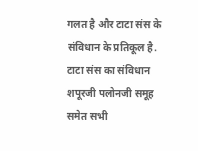गलत है और टाटा संस के संविधान के प्रतिकूल है. टाटा संस का संविधान शपूरजी पलोनजी समूह समेत सभी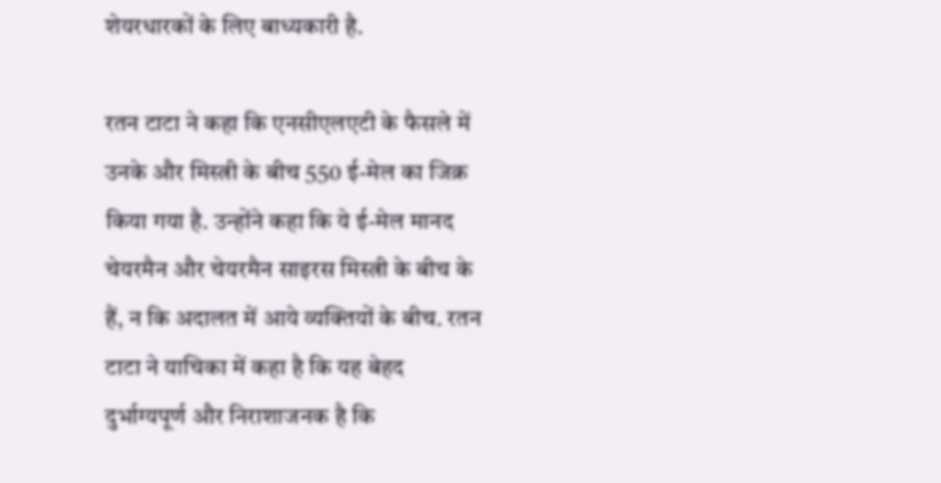शेयरधारकों के लिए बाध्यकारी है.

रतन टाटा ने कहा कि एनसीएलएटी के फैसले में उनके और मिस्त्री के बीच 550 ई-मेल का जिक्र किया गया है. उन्होंने कहा कि ये ई-मेल मानद चेयरमैन और चेयरमैन साइरस मिस्त्री के बीच के हैं, न कि अदालत में आये व्यक्तियों के बीच. रतन टाटा ने याचिका में कहा है कि यह बेहद दुर्भाग्यपूर्ण और निराशाजनक है कि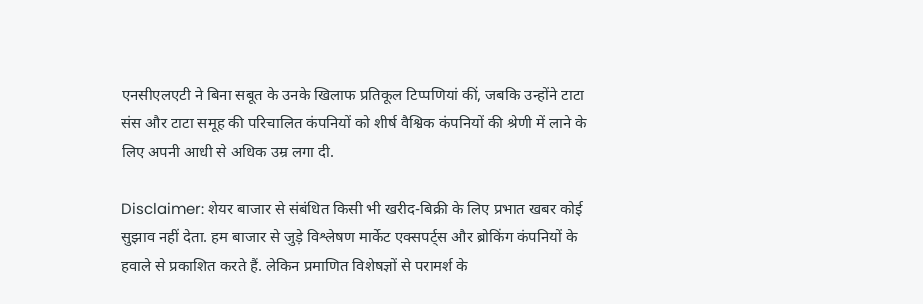एनसीएलएटी ने बिना सबूत के उनके खिलाफ प्रतिकूल टिप्पणियां कीं, जबकि उन्होंने टाटा संस और टाटा समूह की परिचालित कंपनियों को शीर्ष वैश्विक कंपनियों की श्रेणी में लाने के लिए अपनी आधी से अधिक उम्र लगा दी.

Disclaimer: शेयर बाजार से संबंधित किसी भी खरीद-बिक्री के लिए प्रभात खबर कोई सुझाव नहीं देता. हम बाजार से जुड़े विश्लेषण मार्केट एक्सपर्ट्स और ब्रोकिंग कंपनियों के हवाले से प्रकाशित करते हैं. लेकिन प्रमाणित विशेषज्ञों से परामर्श के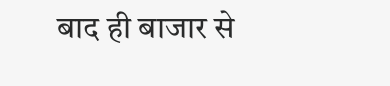बाद ही बाजार से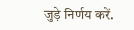जुड़े निर्णय करें.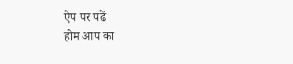ऐप पर पढें
होम आप का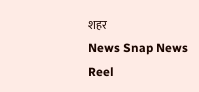शहर
News Snap News Reel